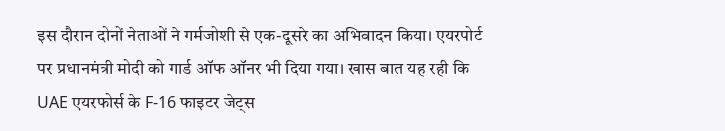इस दौरान दोनों नेताओं ने गर्मजोशी से एक-दूसरे का अभिवादन किया। एयरपोर्ट पर प्रधानमंत्री मोदी को गार्ड ऑफ ऑनर भी दिया गया। खास बात यह रही कि UAE एयरफोर्स के F-16 फाइटर जेट्स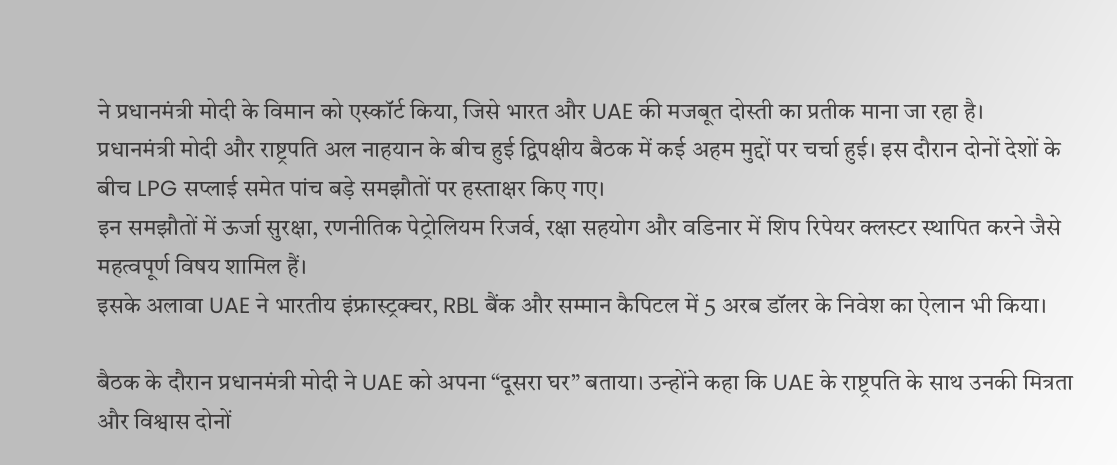ने प्रधानमंत्री मोदी के विमान को एस्कॉर्ट किया, जिसे भारत और UAE की मजबूत दोस्ती का प्रतीक माना जा रहा है।
प्रधानमंत्री मोदी और राष्ट्रपति अल नाहयान के बीच हुई द्विपक्षीय बैठक में कई अहम मुद्दों पर चर्चा हुई। इस दौरान दोनों देशों के बीच LPG सप्लाई समेत पांच बड़े समझौतों पर हस्ताक्षर किए गए।
इन समझौतों में ऊर्जा सुरक्षा, रणनीतिक पेट्रोलियम रिजर्व, रक्षा सहयोग और वडिनार में शिप रिपेयर क्लस्टर स्थापित करने जैसे महत्वपूर्ण विषय शामिल हैं।
इसके अलावा UAE ने भारतीय इंफ्रास्ट्रक्चर, RBL बैंक और सम्मान कैपिटल में 5 अरब डॉलर के निवेश का ऐलान भी किया।

बैठक के दौरान प्रधानमंत्री मोदी ने UAE को अपना “दूसरा घर” बताया। उन्होंने कहा कि UAE के राष्ट्रपति के साथ उनकी मित्रता और विश्वास दोनों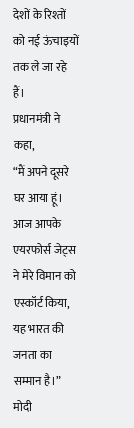देशों के रिश्तों को नई ऊंचाइयों तक ले जा रहे हैं।
प्रधानमंत्री ने कहा,
“मैं अपने दूसरे घर आया हूं। आज आपके एयरफोर्स जेट्स ने मेरे विमान को एस्कॉर्ट किया, यह भारत की जनता का सम्मान है।”
मोदी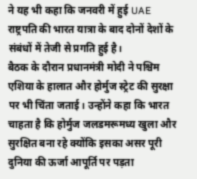ने यह भी कहा कि जनवरी में हुई UAE राष्ट्रपति की भारत यात्रा के बाद दोनों देशों के संबंधों में तेजी से प्रगति हुई है।
बैठक के दौरान प्रधानमंत्री मोदी ने पश्चिम एशिया के हालात और होर्मुज स्ट्रेट की सुरक्षा पर भी चिंता जताई। उन्होंने कहा कि भारत चाहता है कि होर्मुज जलडमरूमध्य खुला और सुरक्षित बना रहे क्योंकि इसका असर पूरी दुनिया की ऊर्जा आपूर्ति पर पड़ता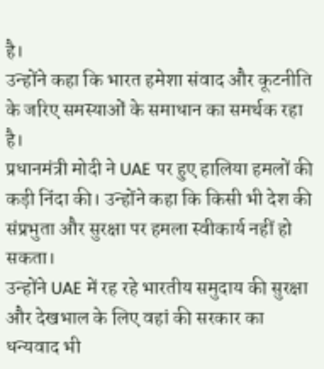है।
उन्होंने कहा कि भारत हमेशा संवाद और कूटनीति के जरिए समस्याओं के समाधान का समर्थक रहा है।
प्रधानमंत्री मोदी ने UAE पर हुए हालिया हमलों की कड़ी निंदा की। उन्होंने कहा कि किसी भी देश की संप्रभुता और सुरक्षा पर हमला स्वीकार्य नहीं हो सकता।
उन्होंने UAE में रह रहे भारतीय समुदाय की सुरक्षा और देखभाल के लिए वहां की सरकार का धन्यवाद भी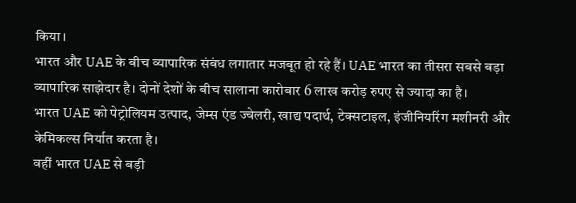किया।
भारत और UAE के बीच व्यापारिक संबंध लगातार मजबूत हो रहे हैं। UAE भारत का तीसरा सबसे बड़ा व्यापारिक साझेदार है। दोनों देशों के बीच सालाना कारोबार 6 लाख करोड़ रुपए से ज्यादा का है।
भारत UAE को पेट्रोलियम उत्पाद, जेम्स एंड ज्वेलरी, खाद्य पदार्थ, टेक्सटाइल, इंजीनियरिंग मशीनरी और केमिकल्स निर्यात करता है।
वहीं भारत UAE से बड़ी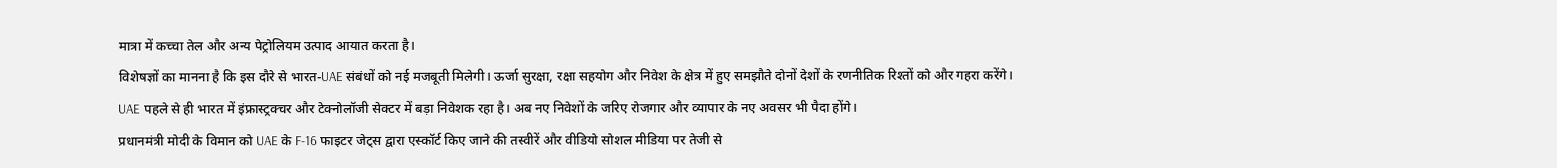मात्रा में कच्चा तेल और अन्य पेट्रोलियम उत्पाद आयात करता है।
विशेषज्ञों का मानना है कि इस दौरे से भारत-UAE संबंधों को नई मजबूती मिलेगी। ऊर्जा सुरक्षा, रक्षा सहयोग और निवेश के क्षेत्र में हुए समझौते दोनों देशों के रणनीतिक रिश्तों को और गहरा करेंगे।
UAE पहले से ही भारत में इंफ्रास्ट्रक्चर और टेक्नोलॉजी सेक्टर में बड़ा निवेशक रहा है। अब नए निवेशों के जरिए रोजगार और व्यापार के नए अवसर भी पैदा होंगे।
प्रधानमंत्री मोदी के विमान को UAE के F-16 फाइटर जेट्स द्वारा एस्कॉर्ट किए जाने की तस्वीरें और वीडियो सोशल मीडिया पर तेजी से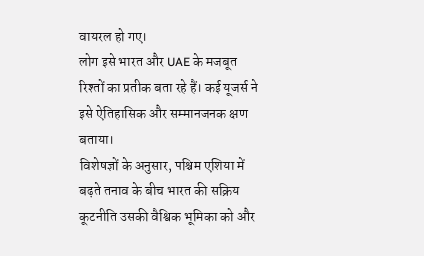वायरल हो गए।
लोग इसे भारत और UAE के मजबूत रिश्तों का प्रतीक बता रहे हैं। कई यूजर्स ने इसे ऐतिहासिक और सम्मानजनक क्षण बताया।
विशेषज्ञों के अनुसार, पश्चिम एशिया में बढ़ते तनाव के बीच भारत की सक्रिय कूटनीति उसकी वैश्विक भूमिका को और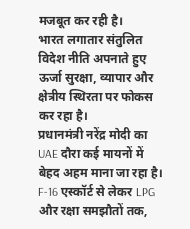मजबूत कर रही है।
भारत लगातार संतुलित विदेश नीति अपनाते हुए ऊर्जा सुरक्षा, व्यापार और क्षेत्रीय स्थिरता पर फोकस कर रहा है।
प्रधानमंत्री नरेंद्र मोदी का UAE दौरा कई मायनों में बेहद अहम माना जा रहा है। F-16 एस्कॉर्ट से लेकर LPG और रक्षा समझौतों तक,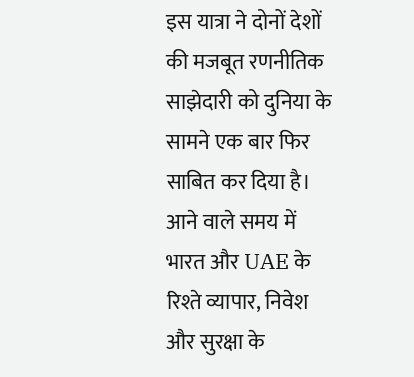इस यात्रा ने दोनों देशों की मजबूत रणनीतिक साझेदारी को दुनिया के सामने एक बार फिर साबित कर दिया है। आने वाले समय में भारत और UAE के रिश्ते व्यापार, निवेश और सुरक्षा के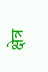क्षेत्र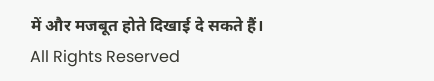में और मजबूत होते दिखाई दे सकते हैं।
All Rights Reserved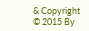& Copyright © 2015 By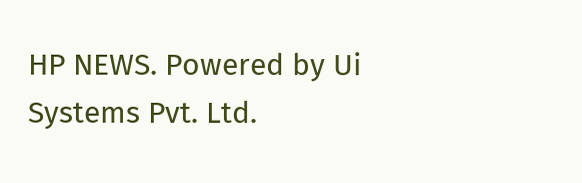HP NEWS. Powered by Ui Systems Pvt. Ltd.